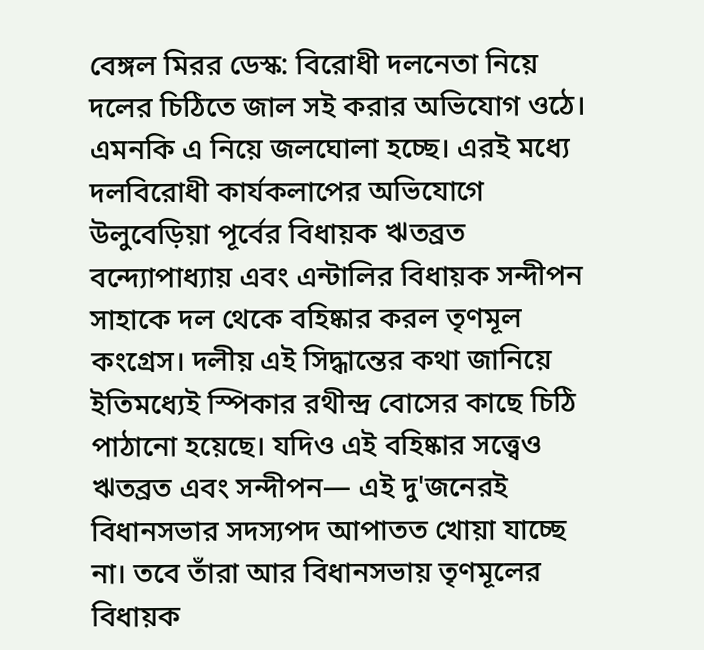বেঙ্গল মিরর ডেস্ক: বিরোধী দলনেতা নিয়ে দলের চিঠিতে জাল সই করার অভিযোগ ওঠে। এমনকি এ নিয়ে জলঘোলা হচ্ছে। এরই মধ্যে দলবিরোধী কার্যকলাপের অভিযোগে উলুবেড়িয়া পূর্বের বিধায়ক ঋতব্রত বন্দ্যোপাধ্যায় এবং এন্টালির বিধায়ক সন্দীপন সাহাকে দল থেকে বহিষ্কার করল তৃণমূল কংগ্রেস। দলীয় এই সিদ্ধান্তের কথা জানিয়ে ইতিমধ্যেই স্পিকার রথীন্দ্র বোসের কাছে চিঠি পাঠানো হয়েছে। যদিও এই বহিষ্কার সত্ত্বেও ঋতব্রত এবং সন্দীপন— এই দু'জনেরই বিধানসভার সদস্যপদ আপাতত খোয়া যাচ্ছে না। তবে তাঁরা আর বিধানসভায় তৃণমূলের বিধায়ক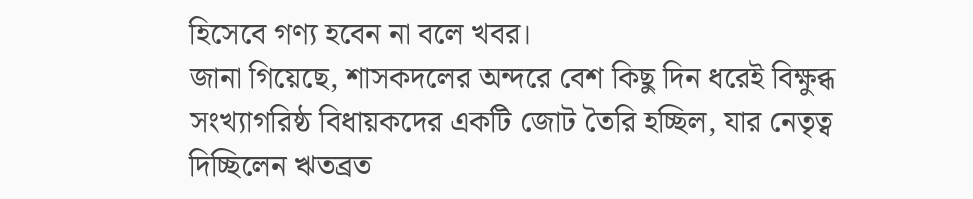হিসেবে গণ্য হবেন না বলে খবর।
জানা গিয়েছে, শাসকদলের অন্দরে বেশ কিছু দিন ধরেই বিক্ষুব্ধ সংখ্যাগরিষ্ঠ বিধায়কদের একটি জোট তৈরি হচ্ছিল, যার নেতৃত্ব দিচ্ছিলেন ঋতব্রত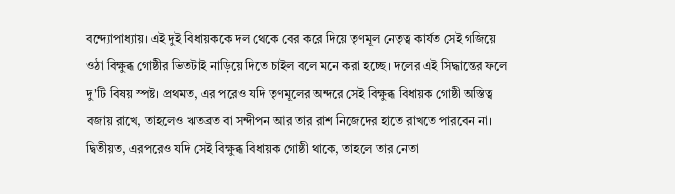বন্দ্যোপাধ্যায়। এই দুই বিধায়ককে দল থেকে বের করে দিয়ে তৃণমূল নেতৃত্ব কার্যত সেই গজিয়ে ওঠা বিক্ষুব্ধ গোষ্ঠীর ভিতটাই নাড়িয়ে দিতে চাইল বলে মনে করা হচ্ছে। দলের এই সিদ্ধান্তের ফলে দু'টি বিষয় স্পষ্ট। প্রথমত, এর পরেও যদি তৃণমূলের অন্দরে সেই বিক্ষুব্ধ বিধায়ক গোষ্ঠী অস্তিত্ব বজায় রাখে, তাহলেও ঋতব্রত বা সন্দীপন আর তার রাশ নিজেদের হাতে রাখতে পারবেন না। দ্বিতীয়ত, এরপরেও যদি সেই বিক্ষুব্ধ বিধায়ক গোষ্ঠী থাকে, তাহলে তার নেতা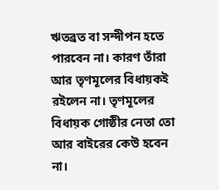ঋতব্রত বা সন্দীপন হতে পারবেন না। কারণ তাঁরা আর তৃণমূলের বিধায়কই রইলেন না। তৃণমূলের বিধায়ক গোষ্ঠীর নেতা তো আর বাইরের কেউ হবেন না।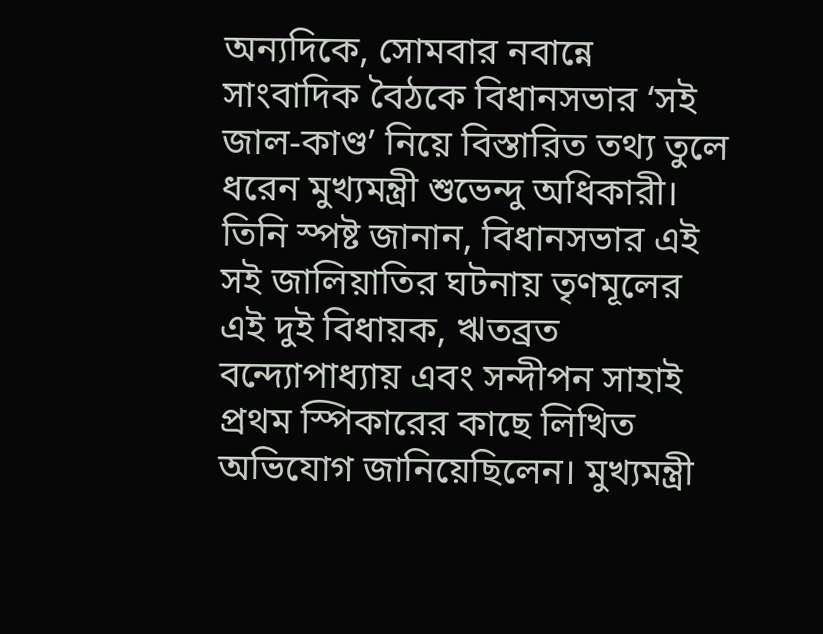অন্যদিকে, সোমবার নবান্নে সাংবাদিক বৈঠকে বিধানসভার ‘সই জাল-কাণ্ড’ নিয়ে বিস্তারিত তথ্য তুলে ধরেন মুখ্যমন্ত্রী শুভেন্দু অধিকারী। তিনি স্পষ্ট জানান, বিধানসভার এই সই জালিয়াতির ঘটনায় তৃণমূলের এই দুই বিধায়ক, ঋতব্রত বন্দ্যোপাধ্যায় এবং সন্দীপন সাহাই প্রথম স্পিকারের কাছে লিখিত অভিযোগ জানিয়েছিলেন। মুখ্যমন্ত্রী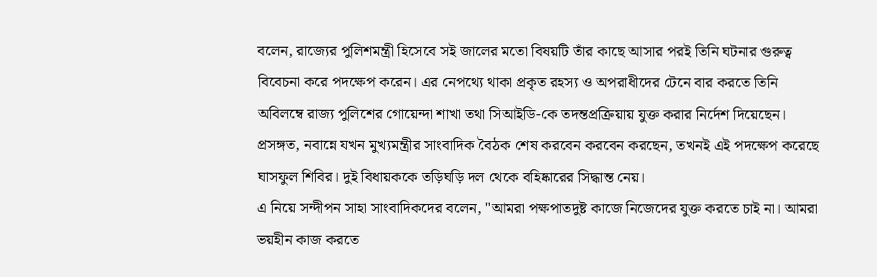বলেন, রাজ্যের পুলিশমন্ত্রী হিসেবে সই জালের মতো বিষয়টি তাঁর কাছে আসার পরই তিনি ঘটনার গুরুত্ব বিবেচনা করে পদক্ষেপ করেন। এর নেপথ্যে থাকা প্রকৃত রহস্য ও অপরাধীদের টেনে বার করতে তিনি অবিলম্বে রাজ্য পুলিশের গোয়েন্দা শাখা তথা সিআইডি-কে তদন্তপ্রক্রিয়ায় যুক্ত করার নির্দেশ দিয়েছেন।
প্রসঙ্গত, নবান্নে যখন মুখ্যমন্ত্রীর সাংবাদিক বৈঠক শেষ করবেন করবেন করছেন, তখনই এই পদক্ষেপ করেছে ঘাসফুল শিবির। দুই বিধায়ককে তড়িঘড়ি দল থেকে বহিষ্কারের সিদ্ধান্ত নেয়।
এ নিয়ে সন্দীপন সাহা সাংবাদিকদের বলেন, "আমরা পক্ষপাতদুষ্ট কাজে নিজেদের যুক্ত করতে চাই না। আমরা ভয়হীন কাজ করতে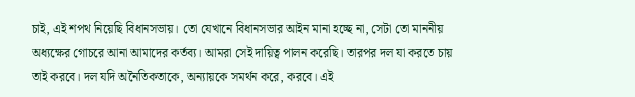চাই, এই শপথ নিয়েছি বিধানসভায়। তো যেখানে বিধানসভার আইন মানা হচ্ছে না, সেটা তো মাননীয় অধ্যক্ষের গোচরে আনা আমাদের কর্তব্য। আমরা সেই দায়িত্ব পালন করেছি। তারপর দল যা করতে চায় তাই করবে। দল যদি অনৈতিকতাকে, অন্যায়কে সমর্থন করে, করবে। এই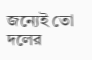জন্যেই তো দলের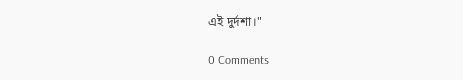এই দুর্দশা।"

0 Comments